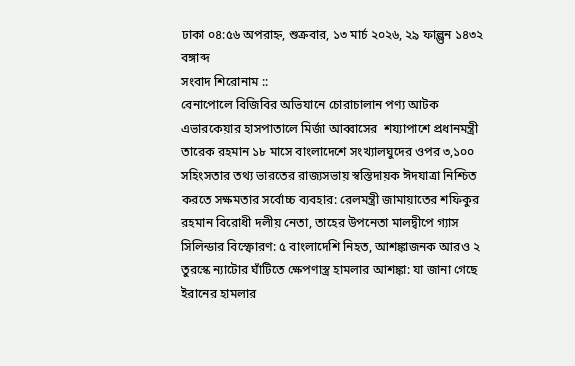ঢাকা ০৪:৫৬ অপরাহ্ন, শুক্রবার, ১৩ মার্চ ২০২৬, ২৯ ফাল্গুন ১৪৩২ বঙ্গাব্দ
সংবাদ শিরোনাম ::
বেনাপোলে বিজিবির অভিযানে চোরাচালান পণ্য আটক এভারকেয়ার হাসপাতালে মির্জা আব্বাসের  শয্যাপাশে প্রধানমন্ত্রী তারেক রহমান ১৮ মাসে বাংলাদেশে সংখ্যালঘুদের ওপর ৩,১০০ সহিংসতার তথ্য ভারতের রাজ্যসভায় স্বস্তিদায়ক ঈদযাত্রা নিশ্চিত করতে সক্ষমতার সর্বোচ্চ ব্যবহার: রেলমন্ত্রী জামায়াতের শফিকুর রহমান বিরোধী দলীয় নেতা, তাহের উপনেতা মালদ্বীপে গ্যাস সিলিন্ডার বিস্ফোরণ: ৫ বাংলাদেশি নিহত, আশঙ্কাজনক আরও ২ তুরস্কে ন্যাটোর ঘাঁটিতে ক্ষেপণাস্ত্র হামলার আশঙ্কা: যা জানা গেছে ইরানের হামলার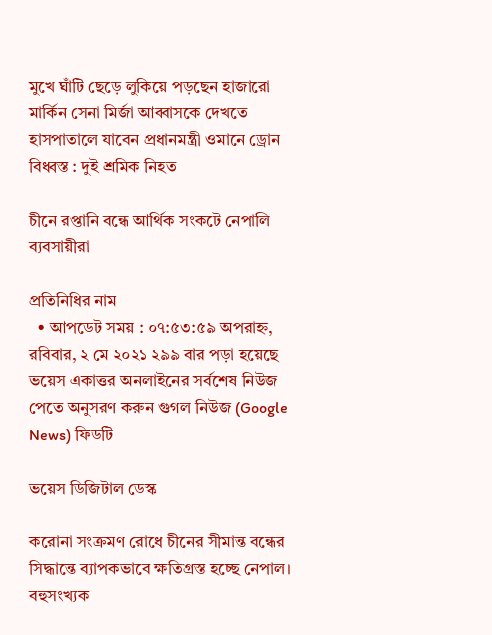মুখে ঘাঁটি ছেড়ে লুকিয়ে পড়ছেন হাজারো মার্কিন সেনা মির্জা আব্বাসকে দেখতে হাসপাতালে যাবেন প্রধানমন্ত্রী ওমানে ড্রোন বিধ্বস্ত : দুই শ্রমিক নিহত

চীনে রপ্তানি বন্ধে আর্থিক সংকটে নেপালি ব্যবসায়ীরা

প্রতিনিধির নাম
  • আপডেট সময় : ০৭:৫৩:৫৯ অপরাহ্ন, রবিবার, ২ মে ২০২১ ২৯৯ বার পড়া হয়েছে
ভয়েস একাত্তর অনলাইনের সর্বশেষ নিউজ পেতে অনুসরণ করুন গুগল নিউজ (Google News) ফিডটি

ভয়েস ডিজিটাল ডেস্ক

করোনা সংক্রমণ রোধে চীনের সীমান্ত বন্ধের সিদ্ধান্তে ব্যাপকভাবে ক্ষতিগ্রস্ত হচ্ছে নেপাল। বহুসংখ্যক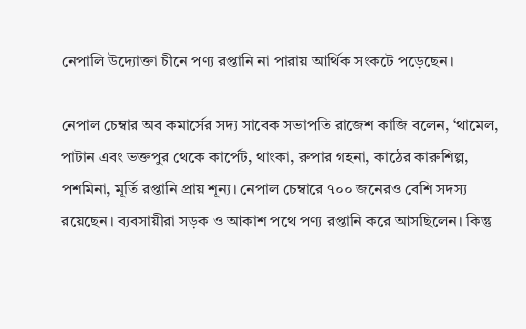নেপালি উদ্যোক্তা চীনে পণ্য রপ্তানি না পারায় আর্থিক সংকটে পড়েছেন।

নেপাল চেম্বার অব কমার্সের সদ্য সাবেক সভাপতি রাজেশ কাজি বলেন, ‘থামেল, পাটান এবং ভক্তপুর থেকে কার্পেট, থাংকা, রুপার গহনা, কাঠের কারুশিল্প, পশমিনা, মূর্তি রপ্তানি প্রায় শূন্য। নেপাল চেম্বারে ৭০০ জনেরও বেশি সদস্য রয়েছেন। ব্যবসায়ীরা সড়ক ও আকাশ পথে পণ্য রপ্তানি করে আসছিলেন। কিন্তু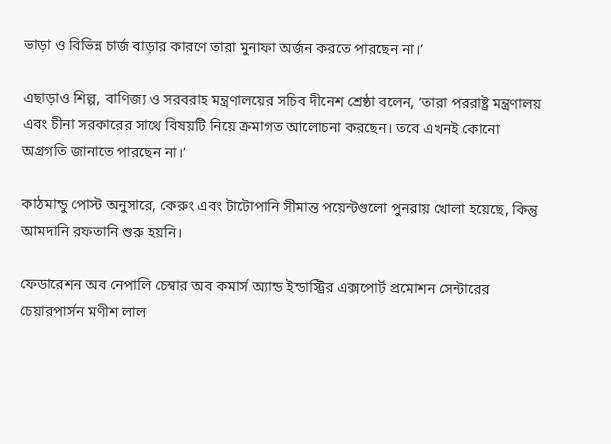ভাড়া ও বিভিন্ন চার্জ বাড়ার কারণে তারা মুনাফা অর্জন করতে পারছেন না।’

এছাড়াও শিল্প, বাণিজ্য ও সরবরাহ মন্ত্রণালয়ের সচিব দীনেশ শ্রেষ্ঠা বলেন, ‘তারা পররাষ্ট্র মন্ত্রণালয় এবং চীনা সরকারের সাথে বিষয়টি নিয়ে ক্রমাগত আলোচনা করছেন। তবে এখনই কোনো অগ্রগতি জানাতে পারছেন না।’

কাঠমান্ডু পোস্ট অনুসারে, কেরুং এবং টাটোপানি সীমান্ত পয়েন্টগুলো পুনরায় খোলা হয়েছে, কিন্তু আমদানি রফতানি শুরু হয়নি।

ফেডারেশন অব নেপালি চেম্বার অব কমার্স অ্যান্ড ইন্ডাস্ট্রির এক্সপোর্ট প্রমোশন সেন্টারের চেয়ারপার্সন মণীশ লাল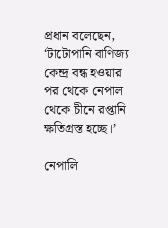প্রধান বলেছেন, ‘টাটোপানি বাণিজ্য কেন্দ্র বন্ধ হওয়ার পর থেকে নেপাল থেকে চীনে রপ্তানি ক্ষতিগ্রস্ত হচ্ছে।’

নেপালি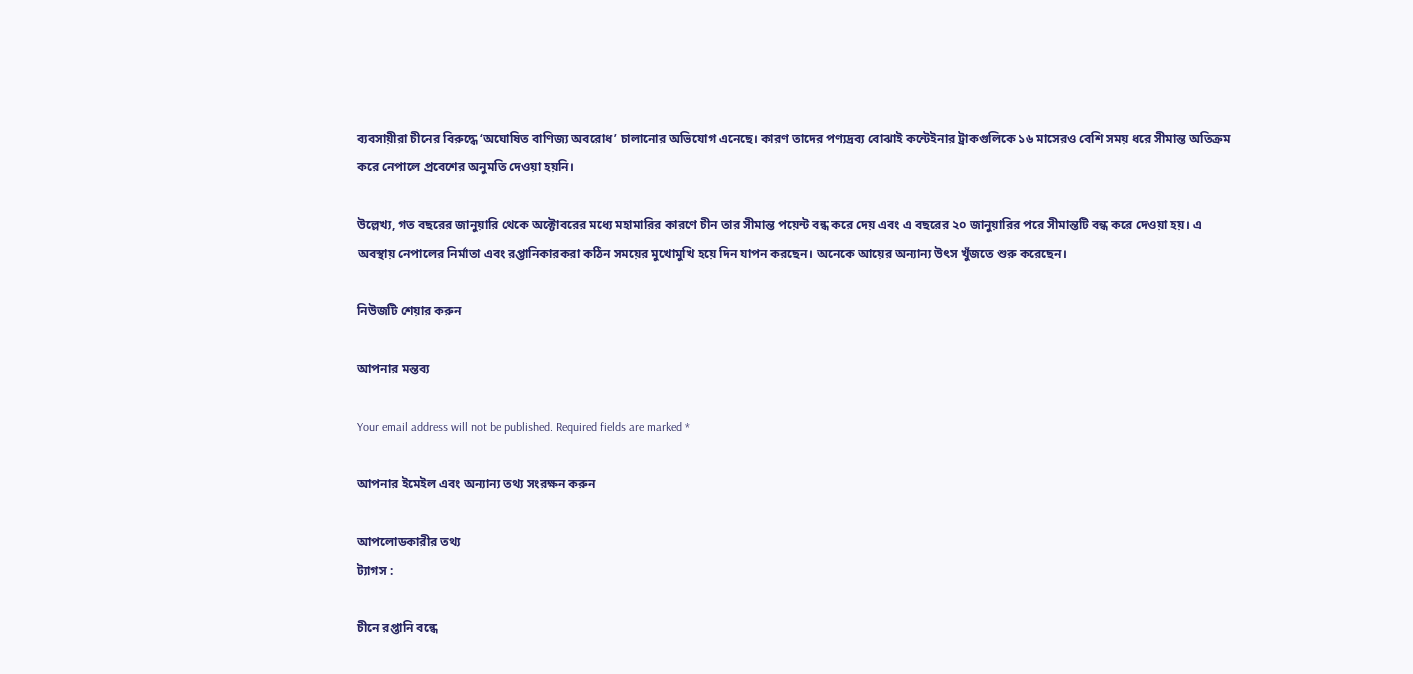ব্যবসায়ীরা চীনের বিরুদ্ধে ‘অঘোষিত বাণিজ্য অবরোধ’ চালানোর অভিযোগ এনেছে। কারণ তাদের পণ্যদ্রব্য বোঝাই কন্টেইনার ট্রাকগুলিকে ১৬ মাসেরও বেশি সময় ধরে সীমান্ত অতিক্রম করে নেপালে প্রবেশের অনুমতি দেওয়া হয়নি।

উল্লেখ্য, গত বছরের জানুয়ারি থেকে অক্টোবরের মধ্যে মহামারির কারণে চীন তার সীমান্ত পয়েন্ট বন্ধ করে দেয় এবং এ বছরের ২০ জানুয়ারির পরে সীমান্তটি বন্ধ করে দেওয়া হয়। এ অবস্থায় নেপালের নির্মাতা এবং রপ্তানিকারকরা কঠিন সময়ের মুখোমুখি হয়ে দিন যাপন করছেন। অনেকে আয়ের অন্যান্য উৎস খুঁজতে শুরু করেছেন।

নিউজটি শেয়ার করুন

আপনার মন্তব্য

Your email address will not be published. Required fields are marked *

আপনার ইমেইল এবং অন্যান্য তথ্য সংরক্ষন করুন

আপলোডকারীর তথ্য
ট্যাগস :

চীনে রপ্তানি বন্ধে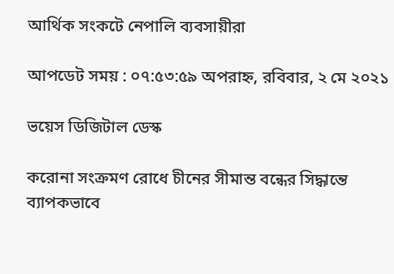আর্থিক সংকটে নেপালি ব্যবসায়ীরা

আপডেট সময় : ০৭:৫৩:৫৯ অপরাহ্ন, রবিবার, ২ মে ২০২১

ভয়েস ডিজিটাল ডেস্ক

করোনা সংক্রমণ রোধে চীনের সীমান্ত বন্ধের সিদ্ধান্তে ব্যাপকভাবে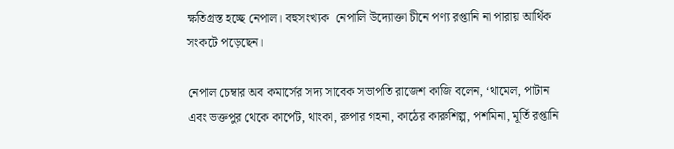ক্ষতিগ্রস্ত হচ্ছে নেপাল। বহুসংখ্যক  নেপালি উদ্যোক্তা চীনে পণ্য রপ্তানি না পারায় আর্থিক সংকটে পড়েছেন।

নেপাল চেম্বার অব কমার্সের সদ্য সাবেক সভাপতি রাজেশ কাজি বলেন, ‘থামেল, পাটান এবং ভক্তপুর থেকে কার্পেট, থাংকা, রুপার গহনা, কাঠের কারুশিল্প, পশমিনা, মূর্তি রপ্তানি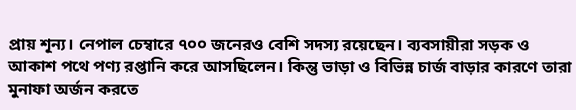প্রায় শূন্য। নেপাল চেম্বারে ৭০০ জনেরও বেশি সদস্য রয়েছেন। ব্যবসায়ীরা সড়ক ও আকাশ পথে পণ্য রপ্তানি করে আসছিলেন। কিন্তু ভাড়া ও বিভিন্ন চার্জ বাড়ার কারণে তারা মুনাফা অর্জন করতে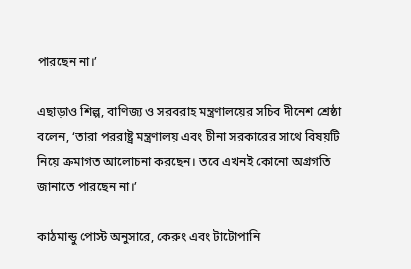পারছেন না।’

এছাড়াও শিল্প, বাণিজ্য ও সরবরাহ মন্ত্রণালয়ের সচিব দীনেশ শ্রেষ্ঠা বলেন, ‘তারা পররাষ্ট্র মন্ত্রণালয় এবং চীনা সরকারের সাথে বিষয়টি নিয়ে ক্রমাগত আলোচনা করছেন। তবে এখনই কোনো অগ্রগতি জানাতে পারছেন না।’

কাঠমান্ডু পোস্ট অনুসারে, কেরুং এবং টাটোপানি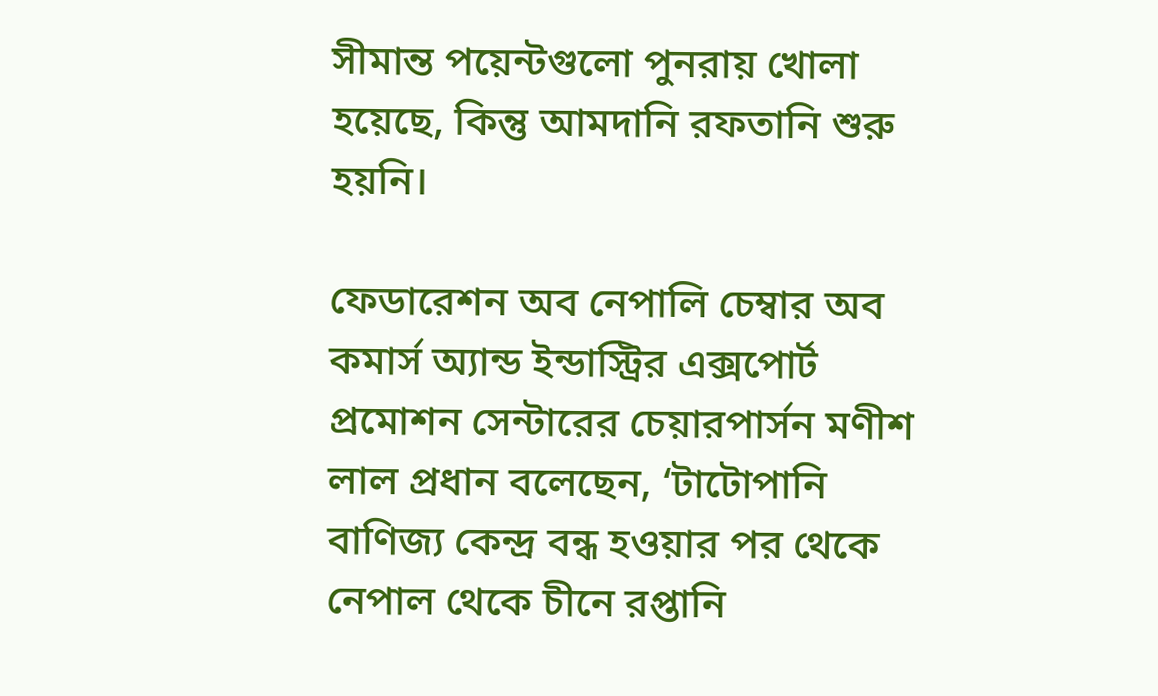সীমান্ত পয়েন্টগুলো পুনরায় খোলা হয়েছে, কিন্তু আমদানি রফতানি শুরু হয়নি।

ফেডারেশন অব নেপালি চেম্বার অব কমার্স অ্যান্ড ইন্ডাস্ট্রির এক্সপোর্ট প্রমোশন সেন্টারের চেয়ারপার্সন মণীশ লাল প্রধান বলেছেন, ‘টাটোপানি বাণিজ্য কেন্দ্র বন্ধ হওয়ার পর থেকে নেপাল থেকে চীনে রপ্তানি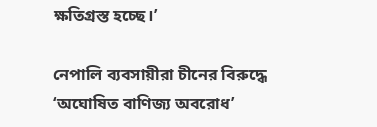ক্ষতিগ্রস্ত হচ্ছে।’

নেপালি ব্যবসায়ীরা চীনের বিরুদ্ধে ‘অঘোষিত বাণিজ্য অবরোধ’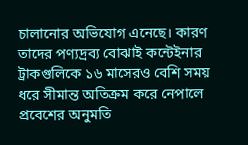চালানোর অভিযোগ এনেছে। কারণ তাদের পণ্যদ্রব্য বোঝাই কন্টেইনার ট্রাকগুলিকে ১৬ মাসেরও বেশি সময় ধরে সীমান্ত অতিক্রম করে নেপালে প্রবেশের অনুমতি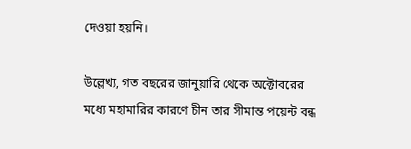দেওয়া হয়নি।

উল্লেখ্য, গত বছরের জানুয়ারি থেকে অক্টোবরের মধ্যে মহামারির কারণে চীন তার সীমান্ত পয়েন্ট বন্ধ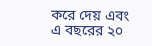করে দেয় এবং এ বছরের ২০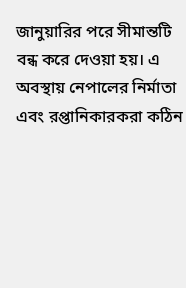জানুয়ারির পরে সীমান্তটি বন্ধ করে দেওয়া হয়। এ অবস্থায় নেপালের নির্মাতা এবং রপ্তানিকারকরা কঠিন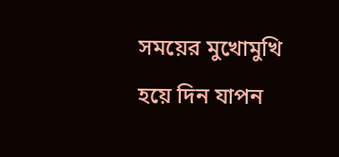সময়ের মুখোমুখি হয়ে দিন যাপন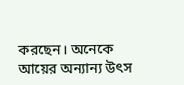করছেন। অনেকে আয়ের অন্যান্য উৎস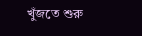খুঁজতে শুরু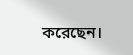করেছেন।